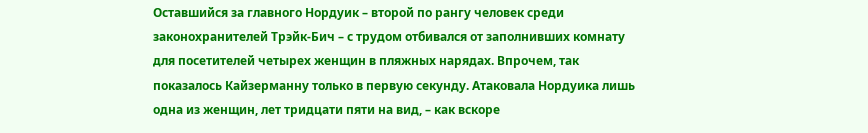Оставшийся за главного Нордуик – второй по рангу человек среди законохранителей Трэйк-Бич – с трудом отбивался от заполнивших комнату для посетителей четырех женщин в пляжных нарядах. Впрочем, так показалось Кайзерманну только в первую секунду. Атаковала Нордуика лишь одна из женщин, лет тридцати пяти на вид, – как вскоре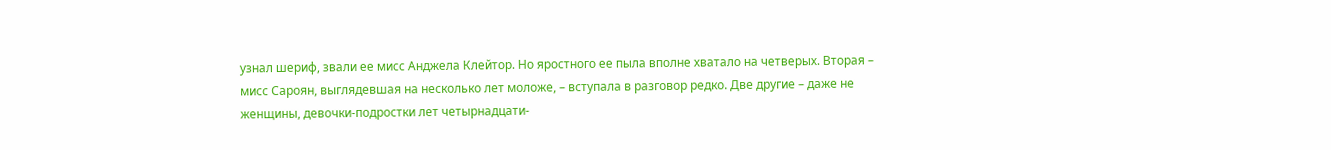узнал шериф, звали ее мисс Анджела Клейтор. Но яростного ее пыла вполне хватало на четверых. Вторая – мисс Сароян, выглядевшая на несколько лет моложе, – вступала в разговор редко. Две другие – даже не женщины, девочки-подростки лет четырнадцати-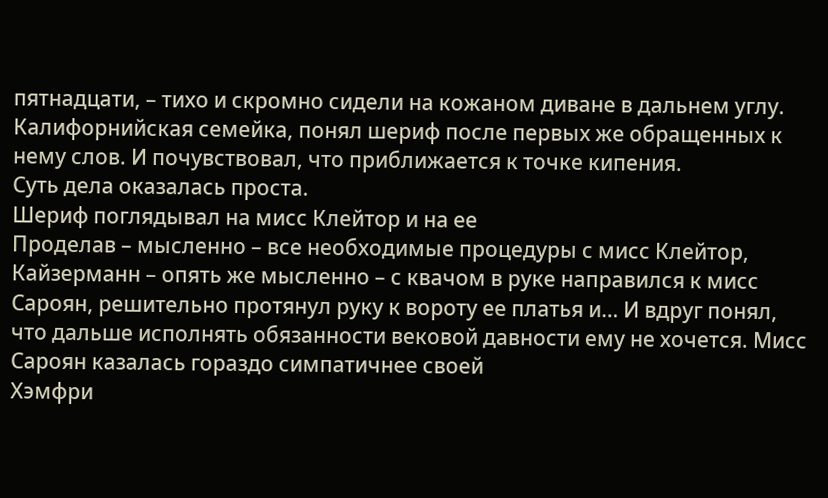пятнадцати, – тихо и скромно сидели на кожаном диване в дальнем углу.
Калифорнийская семейка, понял шериф после первых же обращенных к нему слов. И почувствовал, что приближается к точке кипения.
Суть дела оказалась проста.
Шериф поглядывал на мисс Клейтор и на ее
Проделав – мысленно – все необходимые процедуры с мисс Клейтор, Кайзерманн – опять же мысленно – с квачом в руке направился к мисс Сароян, решительно протянул руку к вороту ее платья и… И вдруг понял, что дальше исполнять обязанности вековой давности ему не хочется. Мисс Сароян казалась гораздо симпатичнее своей
Хэмфри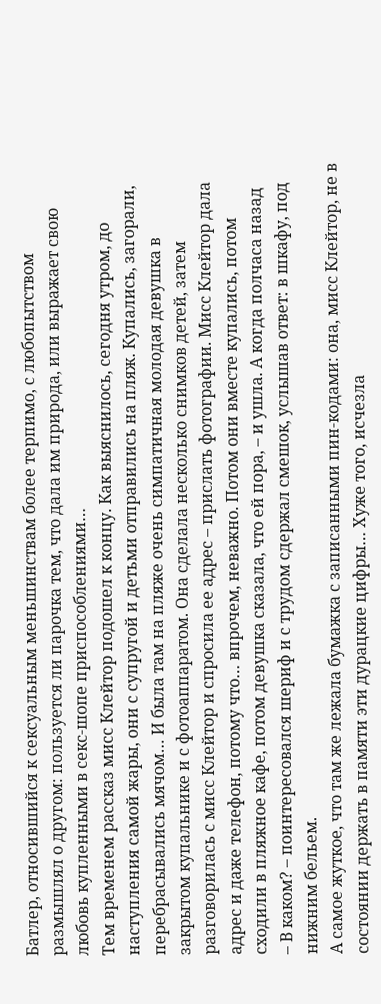Батлер, относившийся к сексуальным меньшинствам более терпимо, с любопытством размышлял о другом: пользуется ли парочка тем, что дала им природа, или выражает свою любовь купленными в секс-шопе приспособлениями…
Тем временем рассказ мисс Клейтор подошел к концу. Как выяснилось, сегодня утром, до наступления самой жары, они с супругой и детьми отправились на пляж. Купались, загорали, перебрасывались мячом… И была там на пляже очень симпатичная молодая девушка в закрытом купальнике и с фотоаппаратом. Она сделала несколько снимков детей, затем разговорилась с мисс Клейтор и спросила ее адрес – прислать фотографии. Мисс Клейтор дала адрес и даже телефон, потому что… впрочем, неважно. Потом они вместе купались, потом сходили в пляжное кафе, потом девушка сказала, что ей пора, – и ушла. А когда полчаса назад
– В каком? – поинтересовался шериф и с трудом сдержал смешок, услышав ответ: в шкафу, под нижним бельем.
А самое жуткое, что там же лежала бумажка с записанными пин-кодами: она, мисс Клейтор, не в состоянии держать в памяти эти дурацкие цифры… Хуже того, исчезла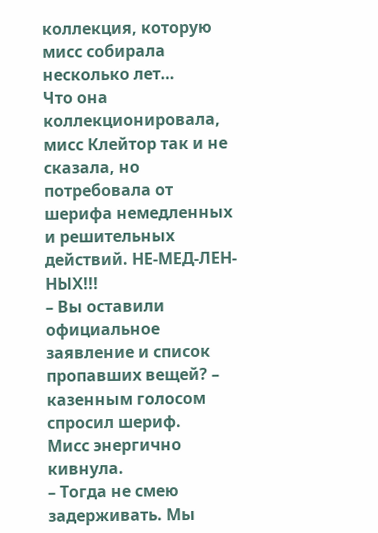коллекция, которую мисс собирала несколько лет…
Что она коллекционировала, мисс Клейтор так и не сказала, но потребовала от шерифа немедленных и решительных действий. НЕ-МЕД-ЛЕН-НЫХ!!!
– Вы оставили официальное заявление и список пропавших вещей? – казенным голосом спросил шериф.
Мисс энергично кивнула.
– Тогда не смею задерживать. Мы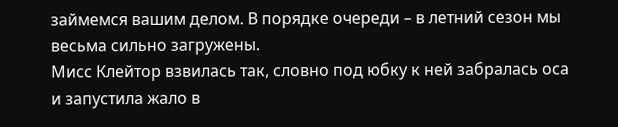займемся вашим делом. В порядке очереди – в летний сезон мы весьма сильно загружены.
Мисс Клейтор взвилась так, словно под юбку к ней забралась оса и запустила жало в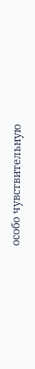особо чувствительную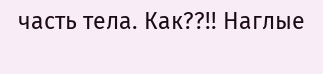часть тела. Как??!! Наглые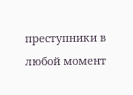преступники в любой момент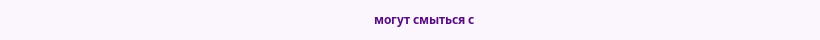могут смыться с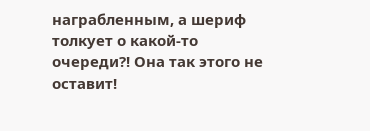награбленным, а шериф толкует о какой-то очереди?! Она так этого не оставит!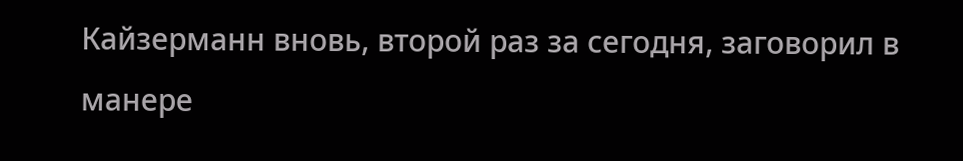Кайзерманн вновь, второй раз за сегодня, заговорил в манере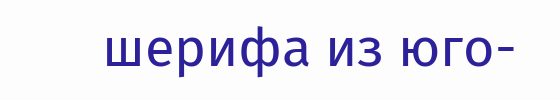шерифа из юго-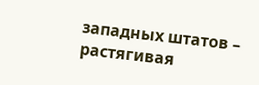западных штатов – растягивая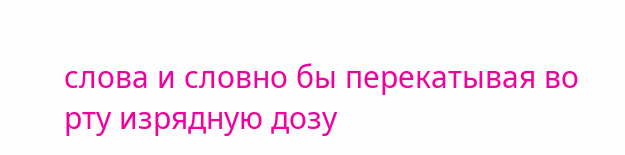слова и словно бы перекатывая во рту изрядную дозу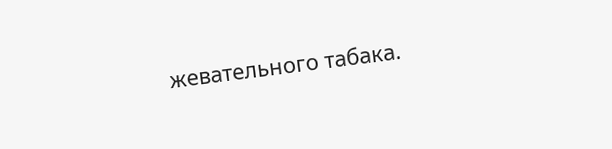жевательного табака.